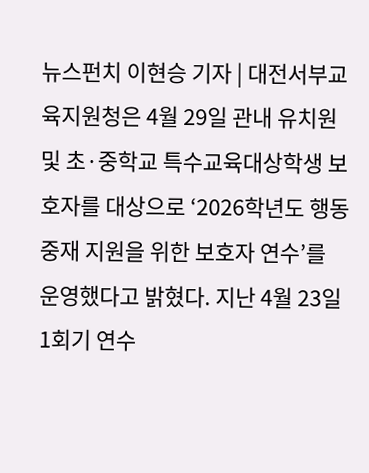뉴스펀치 이현승 기자 | 대전서부교육지원청은 4월 29일 관내 유치원 및 초·중학교 특수교육대상학생 보호자를 대상으로 ‘2026학년도 행동 중재 지원을 위한 보호자 연수’를 운영했다고 밝혔다. 지난 4월 23일 1회기 연수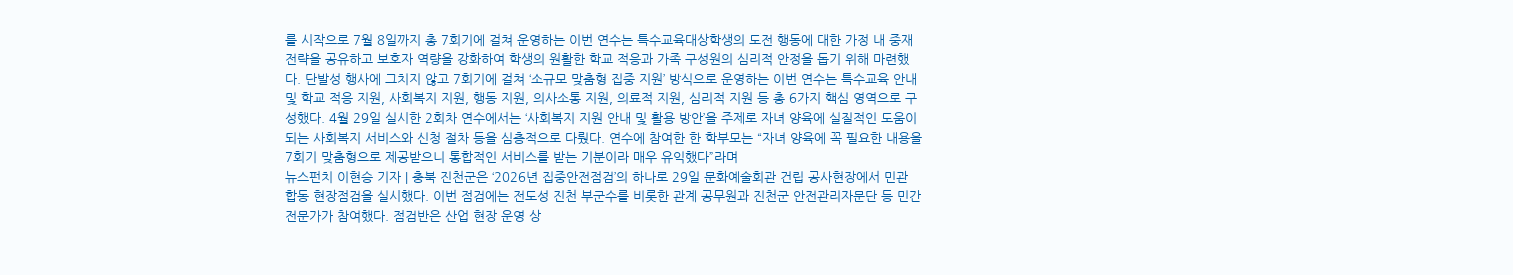를 시작으로 7월 8일까지 총 7회기에 걸쳐 운영하는 이번 연수는 특수교육대상학생의 도전 행동에 대한 가정 내 중재 전략을 공유하고 보호자 역량을 강화하여 학생의 원활한 학교 적응과 가족 구성원의 심리적 안정을 돕기 위해 마련했다. 단발성 행사에 그치지 않고 7회기에 걸쳐 ‘소규모 맞춤형 집중 지원’ 방식으로 운영하는 이번 연수는 특수교육 안내 및 학교 적응 지원, 사회복지 지원, 행동 지원, 의사소통 지원, 의료적 지원, 심리적 지원 등 총 6가지 핵심 영역으로 구성했다. 4월 29일 실시한 2회차 연수에서는 ‘사회복지 지원 안내 및 활용 방안’을 주제로 자녀 양육에 실질적인 도움이 되는 사회복지 서비스와 신청 절차 등을 심층적으로 다뤘다. 연수에 참여한 한 학부모는 “자녀 양육에 꼭 필요한 내용을 7회기 맞춤형으로 제공받으니 통합적인 서비스를 받는 기분이라 매우 유익했다”라며
뉴스펀치 이현승 기자 | 충북 진천군은 ‘2026년 집중안전점검’의 하나로 29일 문화예술회관 건립 공사현장에서 민관 합동 현장점검을 실시했다. 이번 점검에는 전도성 진천 부군수를 비롯한 관계 공무원과 진천군 안전관리자문단 등 민간 전문가가 참여했다. 점검반은 산업 현장 운영 상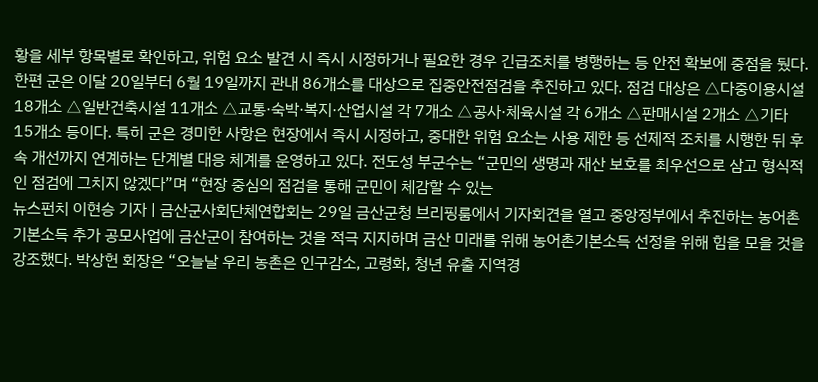황을 세부 항목별로 확인하고, 위험 요소 발견 시 즉시 시정하거나 필요한 경우 긴급조치를 병행하는 등 안전 확보에 중점을 뒀다. 한편 군은 이달 20일부터 6월 19일까지 관내 86개소를 대상으로 집중안전점검을 추진하고 있다. 점검 대상은 △다중이용시설 18개소 △일반건축시설 11개소 △교통·숙박·복지·산업시설 각 7개소 △공사·체육시설 각 6개소 △판매시설 2개소 △기타 15개소 등이다. 특히 군은 경미한 사항은 현장에서 즉시 시정하고, 중대한 위험 요소는 사용 제한 등 선제적 조치를 시행한 뒤 후속 개선까지 연계하는 단계별 대응 체계를 운영하고 있다. 전도성 부군수는 “군민의 생명과 재산 보호를 최우선으로 삼고 형식적인 점검에 그치지 않겠다”며 “현장 중심의 점검을 통해 군민이 체감할 수 있는
뉴스펀치 이현승 기자 | 금산군사회단체연합회는 29일 금산군청 브리핑룸에서 기자회견을 열고 중앙정부에서 추진하는 농어촌기본소득 추가 공모사업에 금산군이 참여하는 것을 적극 지지하며 금산 미래를 위해 농어촌기본소득 선정을 위해 힘을 모을 것을 강조했다. 박상헌 회장은 “오늘날 우리 농촌은 인구감소, 고령화, 청년 유출 지역경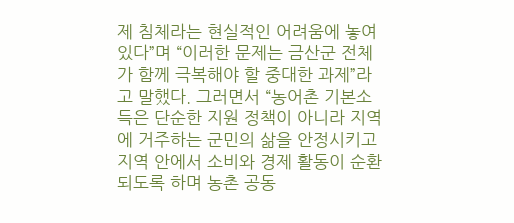제 침체라는 현실적인 어려움에 놓여있다”며 “이러한 문제는 금산군 전체가 함께 극복해야 할 중대한 과제”라고 말했다. 그러면서 “농어촌 기본소득은 단순한 지원 정책이 아니라 지역에 거주하는 군민의 삶을 안정시키고 지역 안에서 소비와 경제 활동이 순환되도록 하며 농촌 공동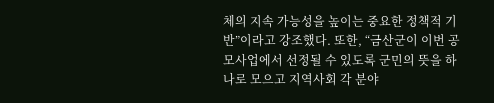체의 지속 가능성을 높이는 중요한 정책적 기반”이라고 강조했다. 또한, “금산군이 이번 공모사업에서 선정될 수 있도록 군민의 뜻을 하나로 모으고 지역사회 각 분야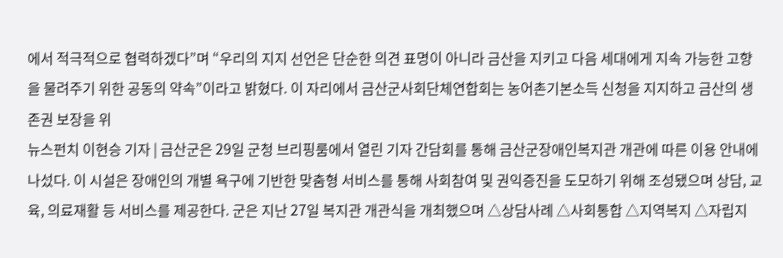에서 적극적으로 협력하겠다”며 “우리의 지지 선언은 단순한 의견 표명이 아니라 금산을 지키고 다음 세대에게 지속 가능한 고향을 물려주기 위한 공동의 약속”이라고 밝혔다. 이 자리에서 금산군사회단체연합회는 농어촌기본소득 신청을 지지하고 금산의 생존권 보장을 위
뉴스펀치 이현승 기자 | 금산군은 29일 군청 브리핑룸에서 열린 기자 간담회를 통해 금산군장애인복지관 개관에 따른 이용 안내에 나섰다. 이 시설은 장애인의 개별 욕구에 기반한 맞춤형 서비스를 통해 사회참여 및 권익증진을 도모하기 위해 조성됐으며 상담, 교육, 의료재활 등 서비스를 제공한다. 군은 지난 27일 복지관 개관식을 개최했으며 △상담사례 △사회통합 △지역복지 △자립지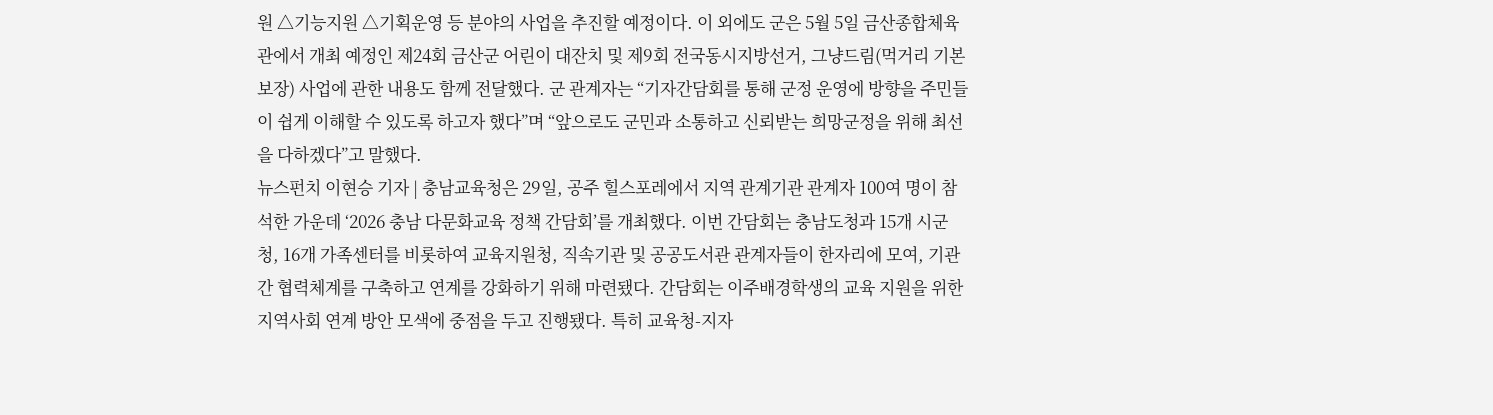원 △기능지원 △기획운영 등 분야의 사업을 추진할 예정이다. 이 외에도 군은 5월 5일 금산종합체육관에서 개최 예정인 제24회 금산군 어린이 대잔치 및 제9회 전국동시지방선거, 그냥드림(먹거리 기본보장) 사업에 관한 내용도 함께 전달했다. 군 관계자는 “기자간담회를 통해 군정 운영에 방향을 주민들이 쉽게 이해할 수 있도록 하고자 했다”며 “앞으로도 군민과 소통하고 신뢰받는 희망군정을 위해 최선을 다하겠다”고 말했다.
뉴스펀치 이현승 기자 | 충남교육청은 29일, 공주 힐스포레에서 지역 관계기관 관계자 100여 명이 참석한 가운데 ‘2026 충남 다문화교육 정책 간담회’를 개최했다. 이번 간담회는 충남도청과 15개 시군청, 16개 가족센터를 비롯하여 교육지원청, 직속기관 및 공공도서관 관계자들이 한자리에 모여, 기관 간 협력체계를 구축하고 연계를 강화하기 위해 마련됐다. 간담회는 이주배경학생의 교육 지원을 위한 지역사회 연계 방안 모색에 중점을 두고 진행됐다. 특히 교육청-지자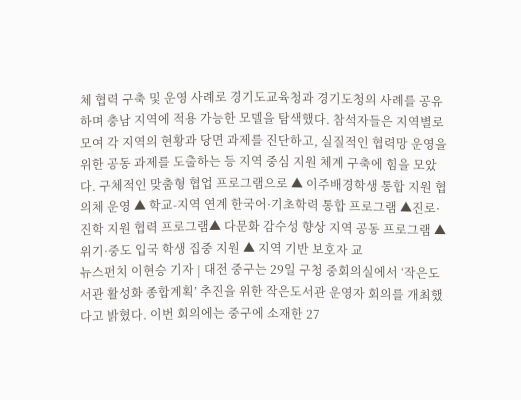체 협력 구축 및 운영 사례로 경기도교육청과 경기도청의 사례를 공유하며 충남 지역에 적용 가능한 모델을 탐색했다. 참석자들은 지역별로 모여 각 지역의 현황과 당면 과제를 진단하고, 실질적인 협력망 운영을 위한 공동 과제를 도출하는 등 지역 중심 지원 체계 구축에 힘을 모았다. 구체적인 맞춤형 협업 프로그램으로 ▲ 이주배경학생 통합 지원 협의체 운영 ▲ 학교-지역 연계 한국어·기초학력 통합 프로그램 ▲진로·진학 지원 협력 프로그램▲ 다문화 감수성 향상 지역 공동 프로그램 ▲ 위기·중도 입국 학생 집중 지원 ▲ 지역 기반 보호자 교
뉴스펀치 이현승 기자 | 대전 중구는 29일 구청 중회의실에서 ‘작은도서관 활성화 종합계획’ 추진을 위한 작은도서관 운영자 회의를 개최했다고 밝혔다. 이번 회의에는 중구에 소재한 27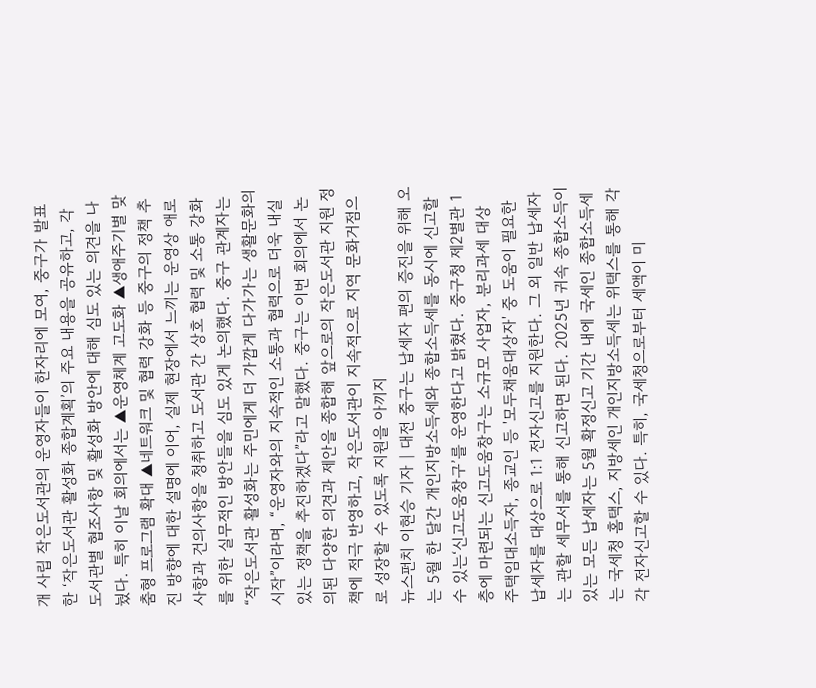개 사립 작은도서관의 운영자들이 한자리에 모여, 중구가 발표한 ‘작은도서관 활성화 종합계획’의 주요 내용을 공유하고, 각 도서관별 협조사항 및 활성화 방안에 대해 심도 있는 의견을 나눴다. 특히 이날 회의에서는 ▲운영체계 고도화 ▲생애주기별 맞춤형 프로그램 확대 ▲네트워크 및 협력 강화 등 중구의 정책 추진 방향에 대한 설명에 이어, 실제 현장에서 느끼는 운영상 애로사항과 건의사항을 청취하고 도서관 간 상호 협력 및 소통 강화를 위한 실무적인 방안들을 심도 있게 논의했다. 중구 관계자는 “작은도서관 활성화는 주민에게 더 가깝게 다가가는 생활문화의 시작”이라며, “운영자와의 지속적인 소통과 협력으로 더욱 내실 있는 정책을 추진하겠다”라고 말했다. 중구는 이번 회의에서 논의된 다양한 의견과 제안을 종합해 앞으로의 작은도서관 지원 정책에 적극 반영하고, 작은도서관이 지속적으로 지역 문화거점으로 성장할 수 있도록 지원을 아끼지
뉴스펀치 이현승 기자 | 대전 중구는 납세자 편의 증진을 위해 오는 5월 한 달간 개인지방소득세와 종합소득세를 동시에 신고할 수 있는‘신고도움창구’를 운영한다고 밝혔다. 중구청 제2별관 1층에 마련되는 신고도움창구는 소규모 사업자, 분리과세 대상 주택임대소득자, 종교인 등 '모두채움대상자' 중 도움이 필요한 납세자를 대상으로 1:1 전자신고를 지원한다. 그 외 일반 납세자는 관할 세무서를 통해 신고하면 된다. 2025년 귀속 종합소득이 있는 모든 납세자는 5월 확정신고 기간 내에 국세인 종합소득세는 국세청 홈택스, 지방세인 개인지방소득세는 위택스를 통해 각각 전자신고할 수 있다. 특히, 국세청으로부터 세액이 미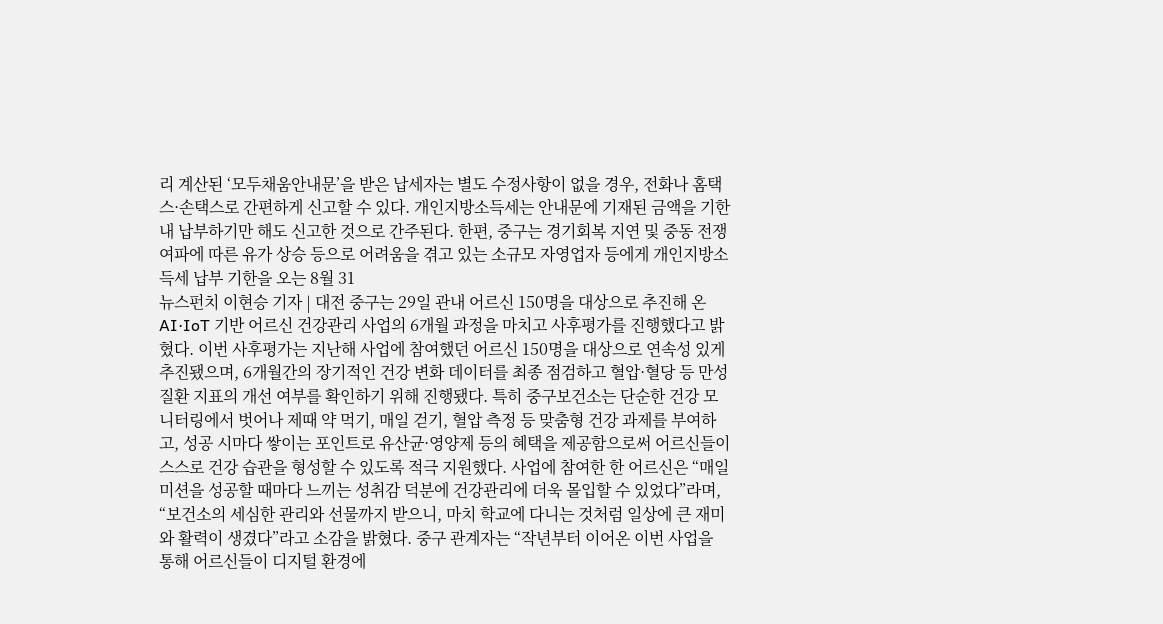리 계산된 ‘모두채움안내문’을 받은 납세자는 별도 수정사항이 없을 경우, 전화나 홈택스·손택스로 간편하게 신고할 수 있다. 개인지방소득세는 안내문에 기재된 금액을 기한 내 납부하기만 해도 신고한 것으로 간주된다. 한편, 중구는 경기회복 지연 및 중동 전쟁 여파에 따른 유가 상승 등으로 어려움을 겪고 있는 소규모 자영업자 등에게 개인지방소득세 납부 기한을 오는 8월 31
뉴스펀치 이현승 기자 | 대전 중구는 29일 관내 어르신 150명을 대상으로 추진해 온 AI‧IoT 기반 어르신 건강관리 사업의 6개월 과정을 마치고 사후평가를 진행했다고 밝혔다. 이번 사후평가는 지난해 사업에 참여했던 어르신 150명을 대상으로 연속성 있게 추진됐으며, 6개월간의 장기적인 건강 변화 데이터를 최종 점검하고 혈압·혈당 등 만성질환 지표의 개선 여부를 확인하기 위해 진행됐다. 특히 중구보건소는 단순한 건강 모니터링에서 벗어나 제때 약 먹기, 매일 걷기, 혈압 측정 등 맞춤형 건강 과제를 부여하고, 성공 시마다 쌓이는 포인트로 유산균·영양제 등의 혜택을 제공함으로써 어르신들이 스스로 건강 습관을 형성할 수 있도록 적극 지원했다. 사업에 참여한 한 어르신은 “매일 미션을 성공할 때마다 느끼는 성취감 덕분에 건강관리에 더욱 몰입할 수 있었다”라며, “보건소의 세심한 관리와 선물까지 받으니, 마치 학교에 다니는 것처럼 일상에 큰 재미와 활력이 생겼다”라고 소감을 밝혔다. 중구 관계자는 “작년부터 이어온 이번 사업을 통해 어르신들이 디지털 환경에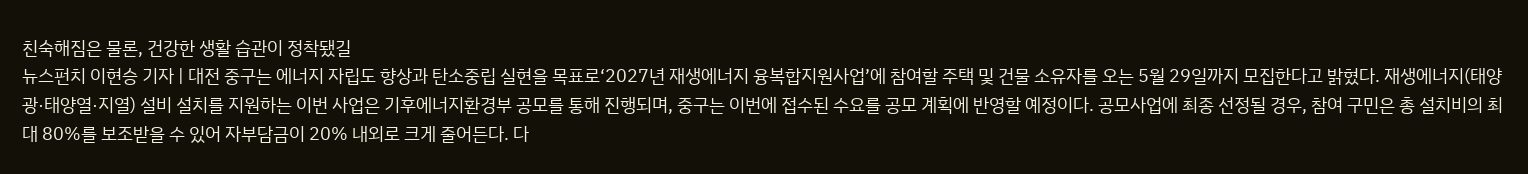친숙해짐은 물론, 건강한 생활 습관이 정착됐길
뉴스펀치 이현승 기자 | 대전 중구는 에너지 자립도 향상과 탄소중립 실현을 목표로‘2027년 재생에너지 융복합지원사업’에 참여할 주택 및 건물 소유자를 오는 5월 29일까지 모집한다고 밝혔다. 재생에너지(태양광·태양열·지열) 설비 설치를 지원하는 이번 사업은 기후에너지환경부 공모를 통해 진행되며, 중구는 이번에 접수된 수요를 공모 계획에 반영할 예정이다. 공모사업에 최종 선정될 경우, 참여 구민은 총 설치비의 최대 80%를 보조받을 수 있어 자부담금이 20% 내외로 크게 줄어든다. 다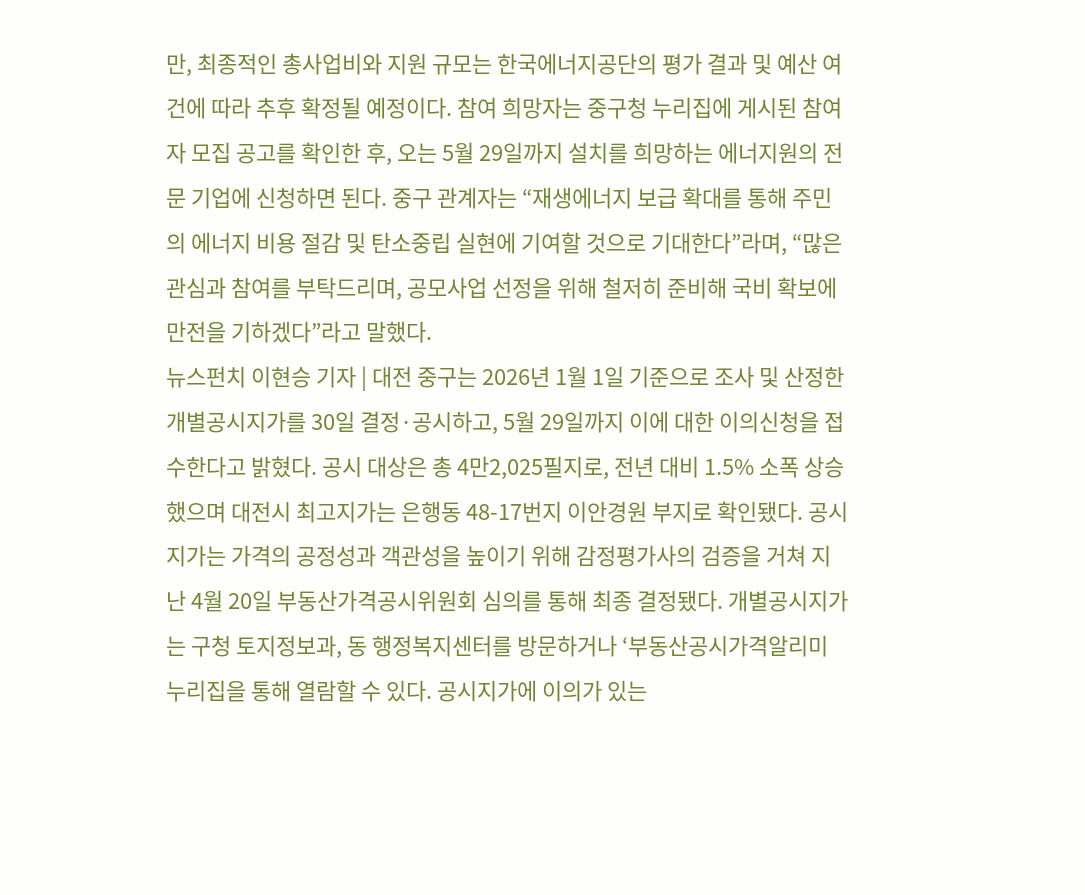만, 최종적인 총사업비와 지원 규모는 한국에너지공단의 평가 결과 및 예산 여건에 따라 추후 확정될 예정이다. 참여 희망자는 중구청 누리집에 게시된 참여자 모집 공고를 확인한 후, 오는 5월 29일까지 설치를 희망하는 에너지원의 전문 기업에 신청하면 된다. 중구 관계자는 “재생에너지 보급 확대를 통해 주민의 에너지 비용 절감 및 탄소중립 실현에 기여할 것으로 기대한다”라며, “많은 관심과 참여를 부탁드리며, 공모사업 선정을 위해 철저히 준비해 국비 확보에 만전을 기하겠다”라고 말했다.
뉴스펀치 이현승 기자 | 대전 중구는 2026년 1월 1일 기준으로 조사 및 산정한 개별공시지가를 30일 결정·공시하고, 5월 29일까지 이에 대한 이의신청을 접수한다고 밝혔다. 공시 대상은 총 4만2,025필지로, 전년 대비 1.5% 소폭 상승했으며 대전시 최고지가는 은행동 48-17번지 이안경원 부지로 확인됐다. 공시지가는 가격의 공정성과 객관성을 높이기 위해 감정평가사의 검증을 거쳐 지난 4월 20일 부동산가격공시위원회 심의를 통해 최종 결정됐다. 개별공시지가는 구청 토지정보과, 동 행정복지센터를 방문하거나 ‘부동산공시가격알리미 누리집을 통해 열람할 수 있다. 공시지가에 이의가 있는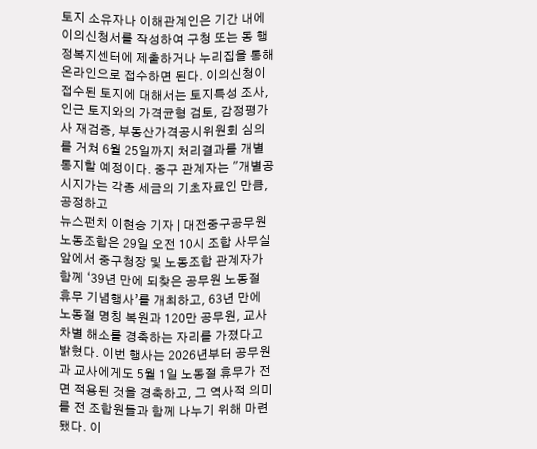토지 소유자나 이해관계인은 기간 내에 이의신청서를 작성하여 구청 또는 동 행정복지센터에 제출하거나 누리집을 통해 온라인으로 접수하면 된다. 이의신청이 접수된 토지에 대해서는 토지특성 조사, 인근 토지와의 가격균형 검토, 감정평가사 재검증, 부동산가격공시위원회 심의를 거쳐 6월 25일까지 처리결과를 개별 통지할 예정이다. 중구 관계자는 "개별공시지가는 각종 세금의 기초자료인 만큼, 공정하고
뉴스펀치 이현승 기자 | 대전중구공무원노동조합은 29일 오전 10시 조합 사무실 앞에서 중구청장 및 노동조합 관계자가 함께 ‘39년 만에 되찾은 공무원 노동절 휴무 기념행사’를 개최하고, 63년 만에 노동절 명칭 복원과 120만 공무원, 교사 차별 해소를 경축하는 자리를 가졌다고 밝혔다. 이번 행사는 2026년부터 공무원과 교사에게도 5월 1일 노동절 휴무가 전면 적용된 것을 경축하고, 그 역사적 의미를 전 조합원들과 함께 나누기 위해 마련됐다. 이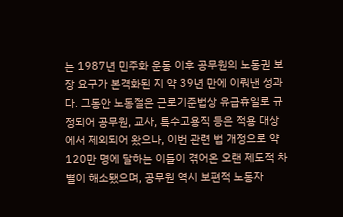는 1987년 민주화 운동 이후 공무원의 노동권 보장 요구가 본격화된 지 약 39년 만에 이뤄낸 성과다. 그동안 노동절은 근로기준법상 유급휴일로 규정되어 공무원, 교사, 특수고용직 등은 적용 대상에서 제외되어 왔으나, 이번 관련 법 개정으로 약 120만 명에 달하는 이들이 겪어온 오랜 제도적 차별이 해소됐으며, 공무원 역시 보편적 노동자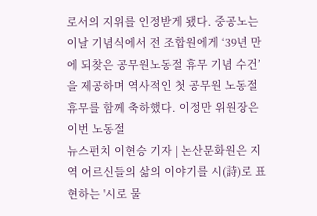로서의 지위를 인정받게 됐다. 중공노는 이날 기념식에서 전 조합원에게 ‘39년 만에 되찾은 공무원노동절 휴무 기념 수건’을 제공하며 역사적인 첫 공무원 노동절 휴무를 함께 축하했다. 이정만 위원장은 이번 노동절
뉴스펀치 이현승 기자 | 논산문화원은 지역 어르신들의 삶의 이야기를 시(詩)로 표현하는 '시로 물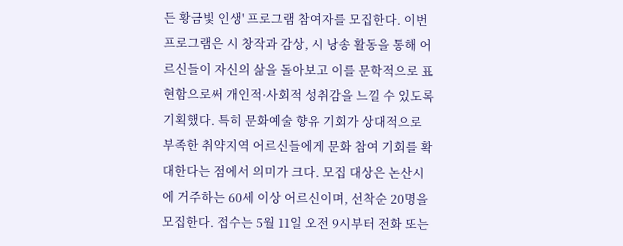든 황금빛 인생' 프로그램 참여자를 모집한다. 이번 프로그램은 시 창작과 감상, 시 낭송 활동을 통해 어르신들이 자신의 삶을 돌아보고 이를 문학적으로 표현함으로써 개인적·사회적 성취감을 느낄 수 있도록 기획했다. 특히 문화예술 향유 기회가 상대적으로 부족한 취약지역 어르신들에게 문화 참여 기회를 확대한다는 점에서 의미가 크다. 모집 대상은 논산시에 거주하는 60세 이상 어르신이며, 선착순 20명을 모집한다. 접수는 5월 11일 오전 9시부터 전화 또는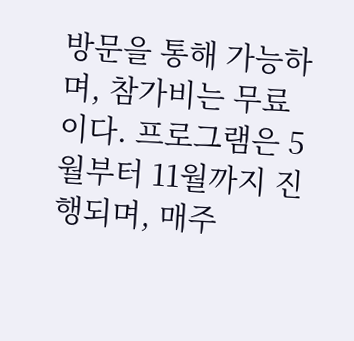방문을 통해 가능하며, 참가비는 무료이다. 프로그램은 5월부터 11월까지 진행되며, 매주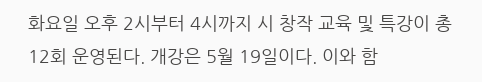화요일 오후 2시부터 4시까지 시 창작 교육 및 특강이 총 12회 운영된다. 개강은 5월 19일이다. 이와 함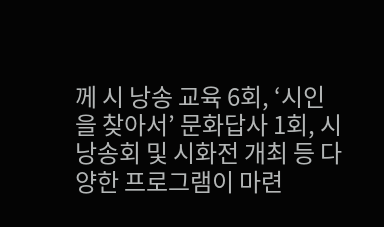께 시 낭송 교육 6회, ‘시인을 찾아서’ 문화답사 1회, 시 낭송회 및 시화전 개최 등 다양한 프로그램이 마련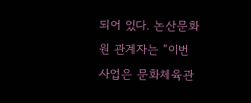되어 있다. 논산문화원 관계자는 “이번 사업은 문화체육관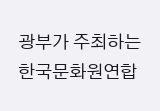광부가 주최하는 한국문화원연합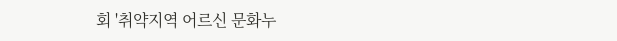회 '취약지역 어르신 문화누